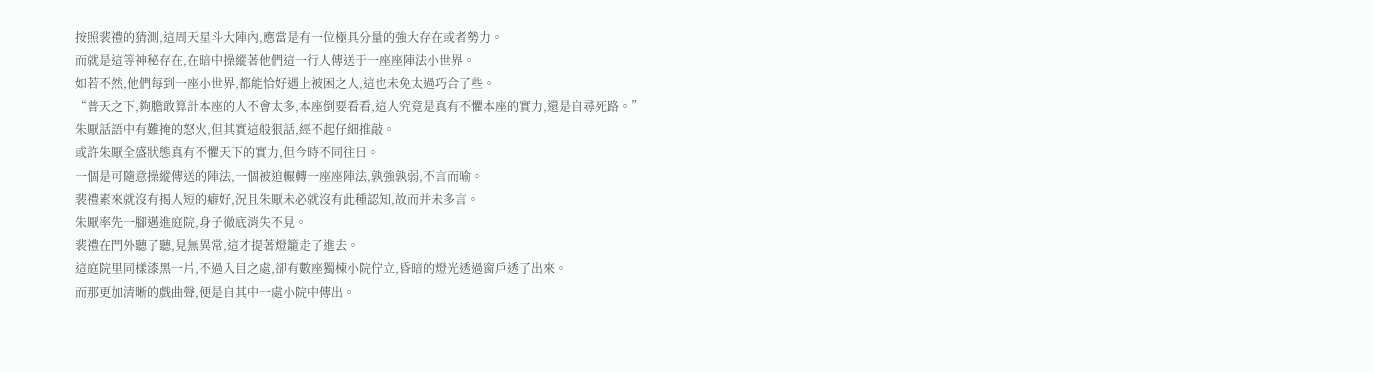按照裴禮的猜測,這周天星斗大陣內,應當是有一位極具分量的強大存在或者勢力。
而就是這等神秘存在,在暗中操縱著他們這一行人傳送于一座座陣法小世界。
如若不然,他們每到一座小世界,都能恰好遇上被困之人,這也未免太過巧合了些。
“普天之下,夠膽敢算計本座的人不會太多,本座倒要看看,這人究竟是真有不懼本座的實力,還是自尋死路。”
朱厭話語中有難掩的怒火,但其實這般狠話,經不起仔細推敲。
或許朱厭全盛狀態真有不懼天下的實力,但今時不同往日。
一個是可隨意操縱傳送的陣法,一個被迫輾轉一座座陣法,孰強孰弱,不言而喻。
裴禮素來就沒有揭人短的癖好,況且朱厭未必就沒有此種認知,故而并未多言。
朱厭率先一腳邁進庭院,身子徹底消失不見。
裴禮在門外聽了聽,見無異常,這才提著燈籠走了進去。
這庭院里同樣漆黑一片,不過入目之處,卻有數座獨棟小院佇立,昏暗的燈光透過窗戶透了出來。
而那更加清晰的戲曲聲,便是自其中一處小院中傳出。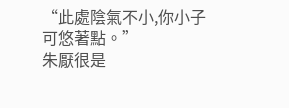“此處陰氣不小,你小子可悠著點。”
朱厭很是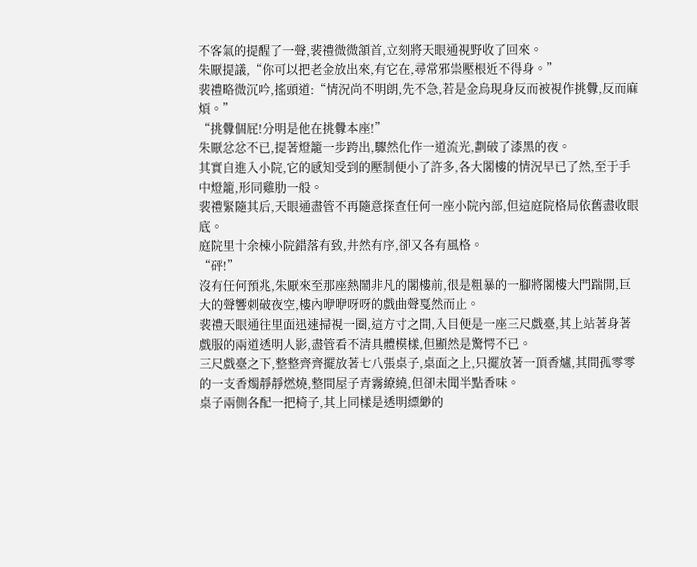不客氣的提醒了一聲,裴禮微微頷首,立刻將天眼通視野收了回來。
朱厭提議,“你可以把老金放出來,有它在,尋常邪祟壓根近不得身。”
裴禮略微沉吟,搖頭道:“情況尚不明朗,先不急,若是金烏現身反而被視作挑釁,反而麻煩。”
“挑釁個屁!分明是他在挑釁本座!”
朱厭忿忿不已,提著燈籠一步跨出,驟然化作一道流光,劃破了漆黑的夜。
其實自進入小院,它的感知受到的壓制便小了許多,各大閣樓的情況早已了然,至于手中燈籠,形同雞肋一般。
裴禮緊隨其后,天眼通盡管不再隨意探查任何一座小院內部,但這庭院格局依舊盡收眼底。
庭院里十余棟小院錯落有致,井然有序,卻又各有風格。
“砰!”
沒有任何預兆,朱厭來至那座熱鬧非凡的閣樓前,很是粗暴的一腳將閣樓大門踹開,巨大的聲響刺破夜空,樓內咿咿呀呀的戲曲聲戛然而止。
裴禮天眼通往里面迅速掃視一圈,這方寸之間,入目便是一座三尺戲臺,其上站著身著戲服的兩道透明人影,盡管看不清具體模樣,但顯然是驚愕不已。
三尺戲臺之下,整整齊齊擺放著七八張桌子,桌面之上,只擺放著一頂香爐,其間孤零零的一支香燭靜靜燃燒,整間屋子青霧繚繞,但卻未聞半點香味。
桌子兩側各配一把椅子,其上同樣是透明縹緲的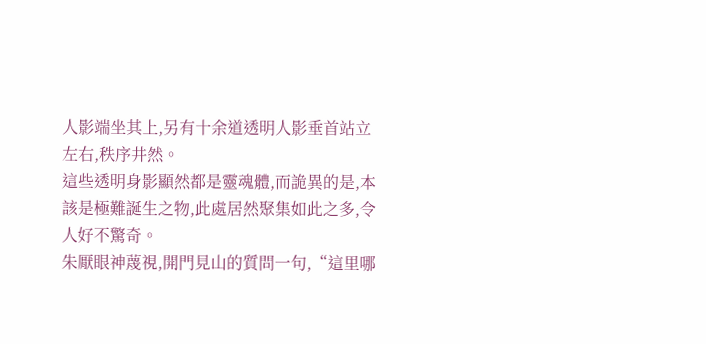人影端坐其上,另有十余道透明人影垂首站立左右,秩序井然。
這些透明身影顯然都是靈魂體,而詭異的是,本該是極難誕生之物,此處居然聚集如此之多,令人好不驚奇。
朱厭眼神蔑視,開門見山的質問一句,“這里哪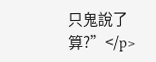只鬼說了算?”</p>